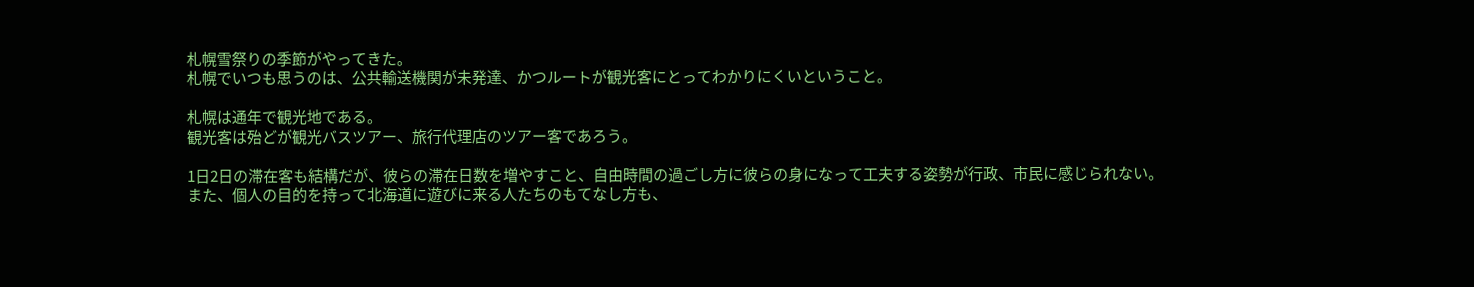札幌雪祭りの季節がやってきた。
札幌でいつも思うのは、公共輸送機関が未発達、かつルートが観光客にとってわかりにくいということ。

札幌は通年で観光地である。
観光客は殆どが観光バスツアー、旅行代理店のツアー客であろう。

1日2日の滞在客も結構だが、彼らの滞在日数を増やすこと、自由時間の過ごし方に彼らの身になって工夫する姿勢が行政、市民に感じられない。
また、個人の目的を持って北海道に遊びに来る人たちのもてなし方も、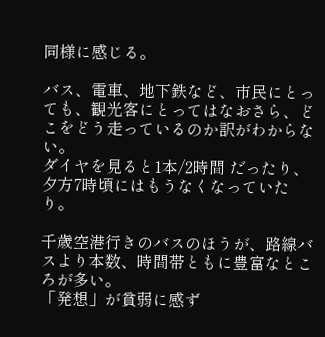同様に感じる。

バス、電車、地下鉄など、市民にとっても、観光客にとってはなおさら、どこをどう走っているのか訳がわからない。
ダイヤを見ると1本/2時間 だったり、夕方7時頃にはもうなくなっていたり。

千歳空港行きのバスのほうが、路線バスより本数、時間帯ともに豊富なところが多い。
「発想」が貧弱に感ず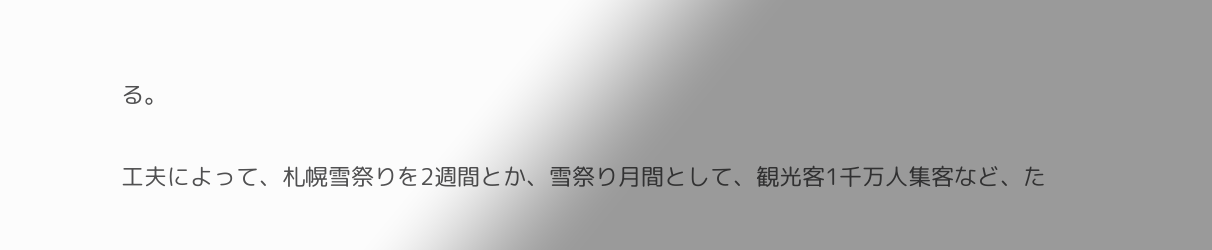る。

工夫によって、札幌雪祭りを2週間とか、雪祭り月間として、観光客1千万人集客など、た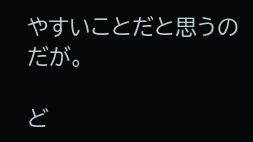やすいことだと思うのだが。

ど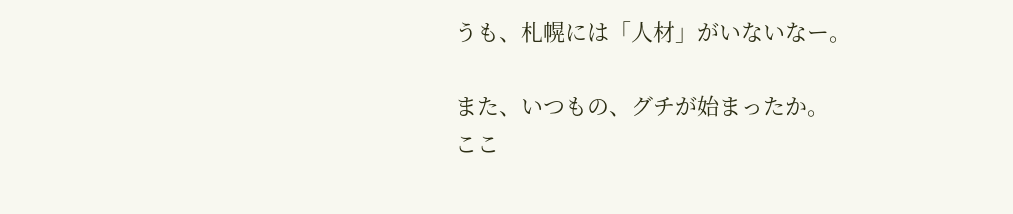うも、札幌には「人材」がいないなー。

また、いつもの、グチが始まったか。
ここ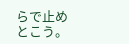らで止めとこう。